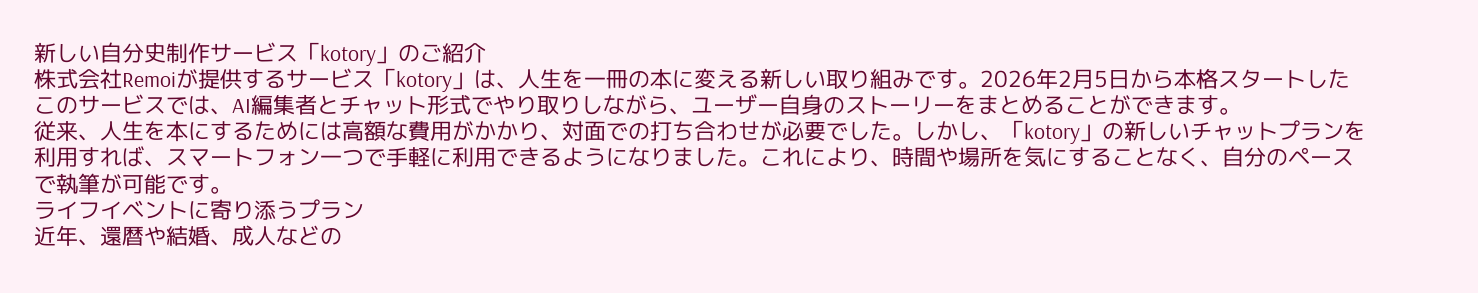新しい自分史制作サービス「kotory」のご紹介
株式会社Remoiが提供するサービス「kotory」は、人生を一冊の本に変える新しい取り組みです。2026年2月5日から本格スタートしたこのサービスでは、AI編集者とチャット形式でやり取りしながら、ユーザー自身のストーリーをまとめることができます。
従来、人生を本にするためには高額な費用がかかり、対面での打ち合わせが必要でした。しかし、「kotory」の新しいチャットプランを利用すれば、スマートフォン一つで手軽に利用できるようになりました。これにより、時間や場所を気にすることなく、自分のペースで執筆が可能です。
ライフイベントに寄り添うプラン
近年、還暦や結婚、成人などの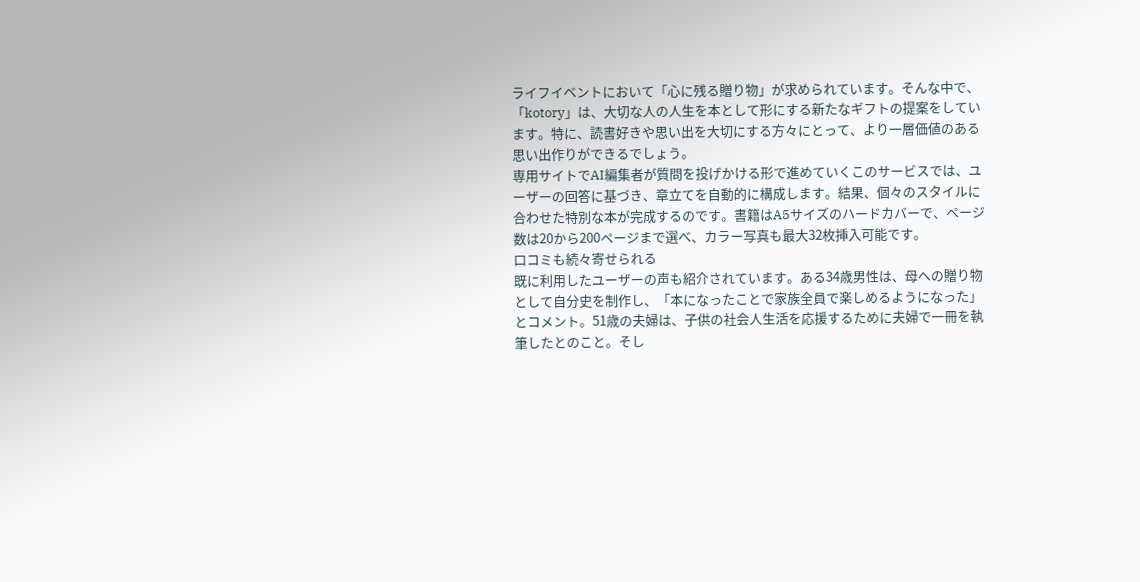ライフイベントにおいて「心に残る贈り物」が求められています。そんな中で、「kotory」は、大切な人の人生を本として形にする新たなギフトの提案をしています。特に、読書好きや思い出を大切にする方々にとって、より一層価値のある思い出作りができるでしょう。
専用サイトでAI編集者が質問を投げかける形で進めていくこのサービスでは、ユーザーの回答に基づき、章立てを自動的に構成します。結果、個々のスタイルに合わせた特別な本が完成するのです。書籍はA5サイズのハードカバーで、ページ数は20から200ページまで選べ、カラー写真も最大32枚挿入可能です。
口コミも続々寄せられる
既に利用したユーザーの声も紹介されています。ある34歳男性は、母への贈り物として自分史を制作し、「本になったことで家族全員で楽しめるようになった」とコメント。51歳の夫婦は、子供の社会人生活を応援するために夫婦で一冊を執筆したとのこと。そし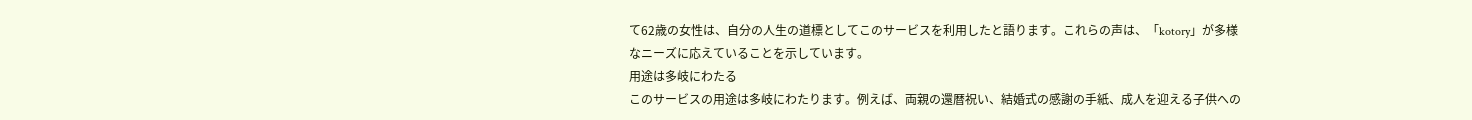て62歳の女性は、自分の人生の道標としてこのサービスを利用したと語ります。これらの声は、「kotory」が多様なニーズに応えていることを示しています。
用途は多岐にわたる
このサービスの用途は多岐にわたります。例えば、両親の還暦祝い、結婚式の感謝の手紙、成人を迎える子供への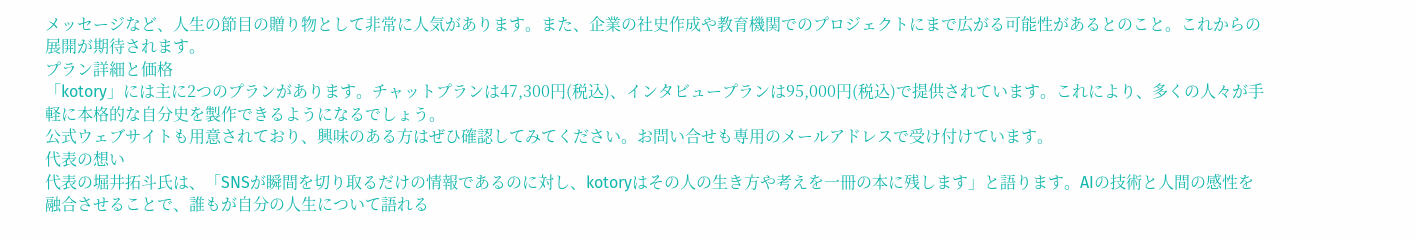メッセージなど、人生の節目の贈り物として非常に人気があります。また、企業の社史作成や教育機関でのプロジェクトにまで広がる可能性があるとのこと。これからの展開が期待されます。
プラン詳細と価格
「kotory」には主に2つのプランがあります。チャットプランは47,300円(税込)、インタビュープランは95,000円(税込)で提供されています。これにより、多くの人々が手軽に本格的な自分史を製作できるようになるでしょう。
公式ウェブサイトも用意されており、興味のある方はぜひ確認してみてください。お問い合せも専用のメールアドレスで受け付けています。
代表の想い
代表の堀井拓斗氏は、「SNSが瞬間を切り取るだけの情報であるのに対し、kotoryはその人の生き方や考えを一冊の本に残します」と語ります。AIの技術と人間の感性を融合させることで、誰もが自分の人生について語れる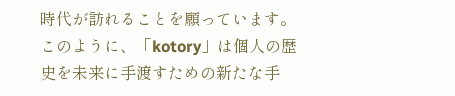時代が訪れることを願っています。
このように、「kotory」は個人の歴史を未来に手渡すための新たな手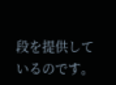段を提供しているのです。